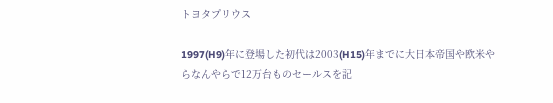トヨタプリウス

1997(H9)年に登場した初代は2003(H15)年までに大日本帝国や欧米やらなんやらで12万台ものセールスを記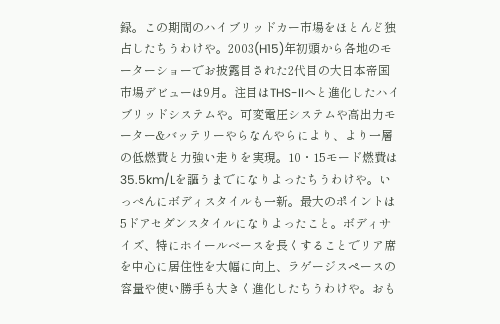録。この期間のハイブリッドカー市場をほとんど独占したちうわけや。2003(H15)年初頭から各地のモーターショーでお披露目された2代目の大日本帝国市場デビューは9月。注目はTHS-IIへと進化したハイブリッドシステムや。可変電圧システムや高出力モーター&バッテリーやらなんやらにより、より一層の低燃費と力強い走りを実現。10・15モード燃費は35.5km/Lを謳うまでになりよったちうわけや。いっぺんにボディスタイルも一新。最大のポイントは5ドアセダンスタイルになりよったこと。ボディサイズ、特にホイールベースを長くすることでリア席を中心に居住性を大幅に向上、ラゲージスペースの容量や使い勝手も大きく進化したちうわけや。おも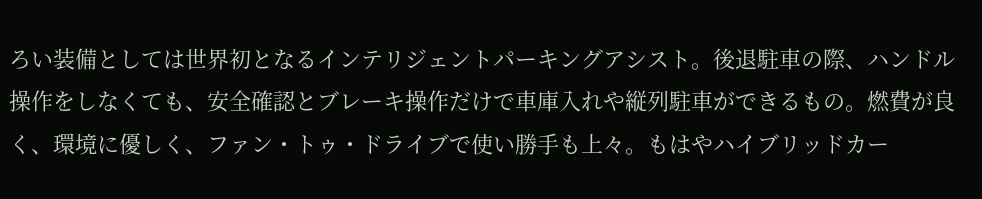ろい装備としては世界初となるインテリジェントパーキングアシスト。後退駐車の際、ハンドル操作をしなくても、安全確認とブレーキ操作だけで車庫入れや縦列駐車ができるもの。燃費が良く、環境に優しく、ファン・トゥ・ドライブで使い勝手も上々。もはやハイブリッドカー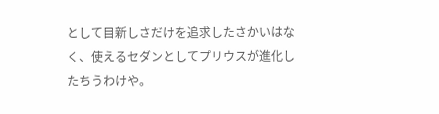として目新しさだけを追求したさかいはなく、使えるセダンとしてプリウスが進化したちうわけや。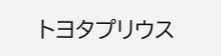トヨタプリウス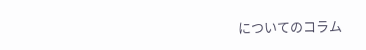についてのコラム